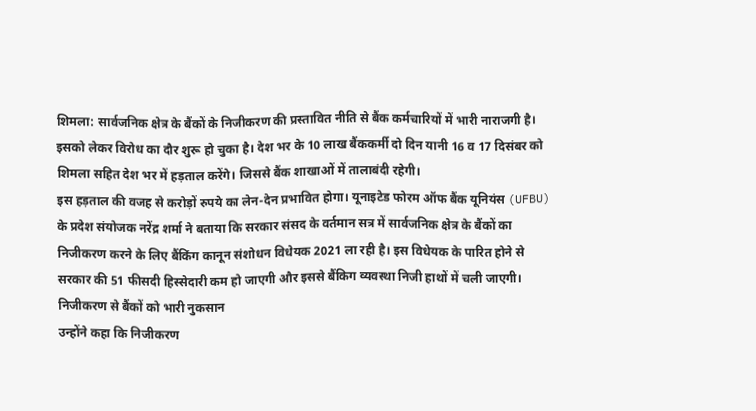शिमला: सार्वजनिक क्षेत्र के बैंकों के निजीकरण की प्रस्तावित नीति से बैंक कर्मचारियों में भारी नाराजगी है। इसको लेकर विरोध का दौर शुरू हो चुका है। देश भर के 10 लाख बैंककर्मी दो दिन यानी 16 व 17 दिसंबर को शिमला सहित देश भर में हड़ताल करेंगे। जिससे बैंक शाखाओं में तालाबंदी रहेगी।
इस हड़ताल की वजह से करोड़ों रुपये का लेन-देन प्रभावित होगा। यूनाइटेड फोरम ऑफ बैंक यूनियंस (UFBU) के प्रदेश संयोजक नरेंद्र शर्मा ने बताया कि सरकार संसद के वर्तमान सत्र में सार्वजनिक क्षेत्र के बैंकों का निजीकरण करने के लिए बैंकिंग कानून संशोधन विधेयक 2021 ला रही है। इस विधेयक के पारित होने से सरकार की 51 फीसदी हिस्सेदारी कम हो जाएगी और इससे बैंकिग व्यवस्था निजी हाथों में चली जाएगी।
निजीकरण से बैंकों को भारी नुकसान
उन्होंने कहा कि निजीकरण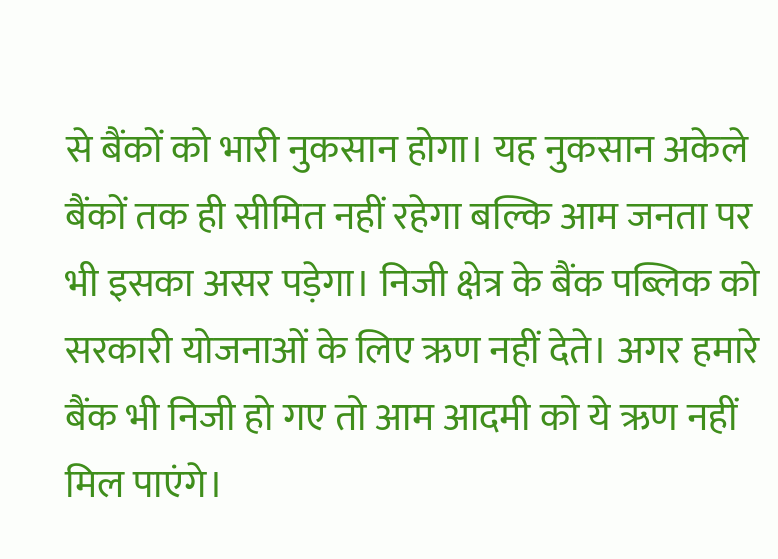से बैंकों को भारी नुकसान होगा। यह नुकसान अकेले बैंकों तक ही सीमित नहीं रहेगा बल्कि आम जनता पर भी इसका असर पड़ेगा। निजी क्षेत्र के बैंक पब्लिक को सरकारी योजनाओं के लिए ऋण नहीं देते। अगर हमारे बैंक भी निजी हो गए तो आम आदमी को ये ऋण नहीं मिल पाएंगे।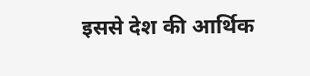इससे देश की आर्थिक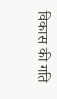विकास की गति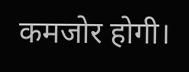कमजोर होगी।